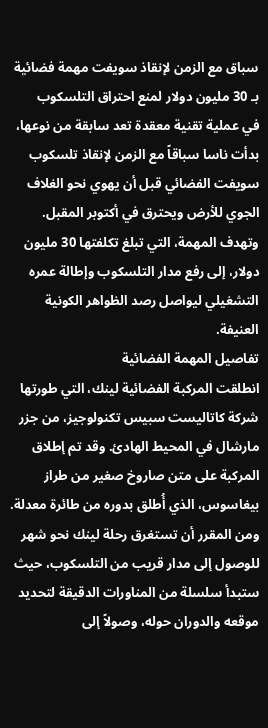سباق مع الزمن لإنقاذ سويفت مهمة فضائية بـ 30 مليون دولار لمنع احتراق التلسكوب
في عملية تقنية معقدة تعد سابقة من نوعها، بدأت ناسا سباقاً مع الزمن لإنقاذ تلسكوب سويفت الفضائي قبل أن يهوي نحو الغلاف الجوي للأرض ويحترق في أكتوبر المقبل. وتهدف المهمة، التي تبلغ تكلفتها 30 مليون دولار، إلى رفع مدار التلسكوب وإطالة عمره التشغيلي ليواصل رصد الظواهر الكونية العنيفة.
تفاصيل المهمة الفضائية
انطلقت المركبة الفضائية لينك، التي طورتها شركة كاتاليست سبيس تكنولوجيز، من جزر مارشال في المحيط الهادئ. وقد تم إطلاق المركبة على متن صاروخ صغير من طراز بيغاسوس، الذي أُطلق بدوره من طائرة معدلة.
ومن المقرر أن تستغرق رحلة لينك نحو شهر للوصول إلى مدار قريب من التلسكوب، حيث ستبدأ سلسلة من المناورات الدقيقة لتحديد موقعه والدوران حوله، وصولاً إلى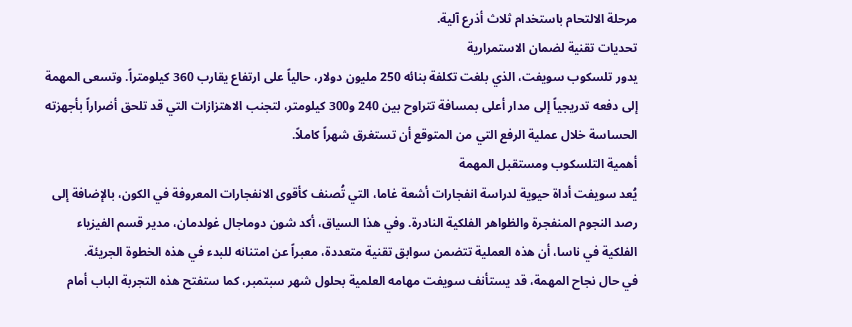مرحلة الالتحام باستخدام ثلاث أذرع آلية.
تحديات تقنية لضمان الاستمرارية
يدور تلسكوب سويفت، الذي بلغت تكلفة بنائه 250 مليون دولار، حالياً على ارتفاع يقارب 360 كيلومتراً. وتسعى المهمة إلى دفعه تدريجياً إلى مدار أعلى بمسافة تتراوح بين 240 و300 كيلومتر، لتجنب الاهتزازات التي قد تلحق أضراراً بأجهزته الحساسة خلال عملية الرفع التي من المتوقع أن تستغرق شهراً كاملاً.
أهمية التلسكوب ومستقبل المهمة
يُعد سويفت أداة حيوية لدراسة انفجارات أشعة غاما، التي تُصنف كأقوى الانفجارات المعروفة في الكون، بالإضافة إلى رصد النجوم المنفجرة والظواهر الفلكية النادرة. وفي هذا السياق، أكد شون دوماجال غولدمان، مدير قسم الفيزياء الفلكية في ناسا، أن هذه العملية تتضمن سوابق تقنية متعددة، معبراً عن امتنانه للبدء في هذه الخطوة الجريئة.
في حال نجاح المهمة، قد يستأنف سويفت مهامه العلمية بحلول شهر سبتمبر، كما ستفتح هذه التجربة الباب أمام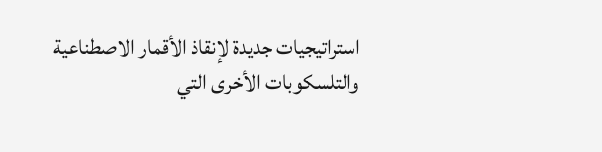استراتيجيات جديدة لإنقاذ الأقمار الاصطناعية والتلسكوبات الأخرى التي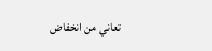تعاني من انخفاض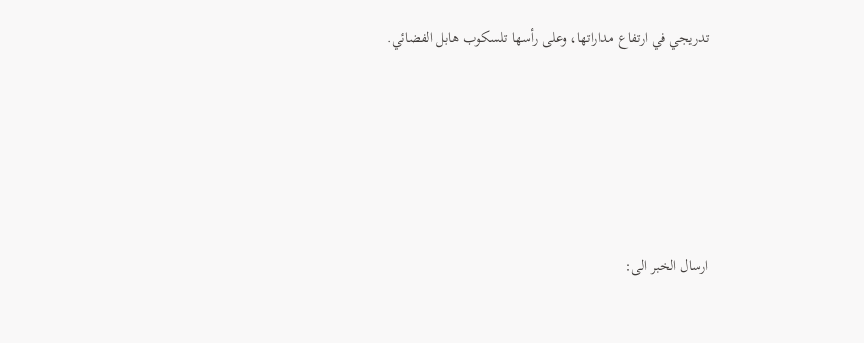تدريجي في ارتفاع مداراتها، وعلى رأسها تلسكوب هابل الفضائي.








ارسال الخبر الى: